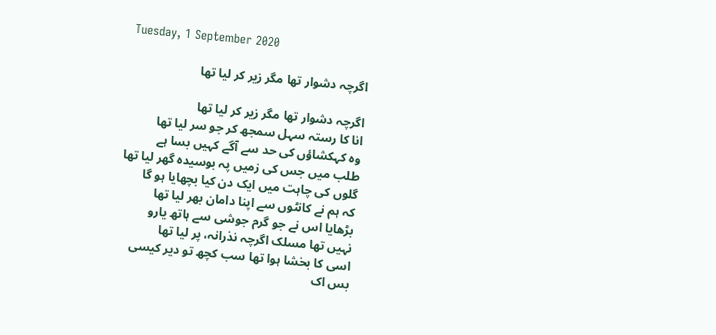Tuesday, 1 September 2020

اگرچہ دشوار تھا مگر زیر کر لیا تھا

اگرچہ دشوار تھا مگر زیر کر لیا تھا
انا کا رستہ سہل سمجھ کر جو سر لیا تھا
وہ کہکشاؤں کی حد سے آگے کہیں بسا ہے
طلب میں جس کی زمیں پہ بوسیدہ گھر لیا تھا
گلوں کی چاہت میں ایک دن کیا بچھایا ہو گا
کہ ہم نے کانٹوں سے اپنا دامان بھر لیا تھا
بڑھایا اس نے جو گرم جوشی سے ہاتھ یارو
نہیں تھا مسلک اگرچہ نذرانہ، پر لیا تھا
اسی کا بخشا ہوا تھا سب کچھ تو دیر کیسی
بس اک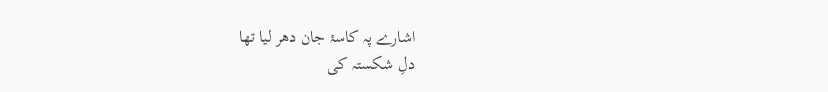اشارے پہ کاسۂ جان دھر لیا تھا
دلِ شکستہ کی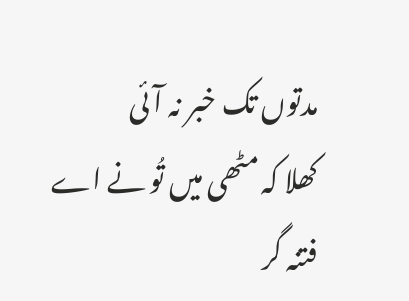مدتوں تک خبر نہ آئی
کھلا کہ مٹھی میں تُو نے اے فتنہ گر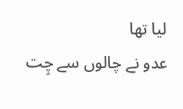لیا تھا
عدو نے چالوں سے چِت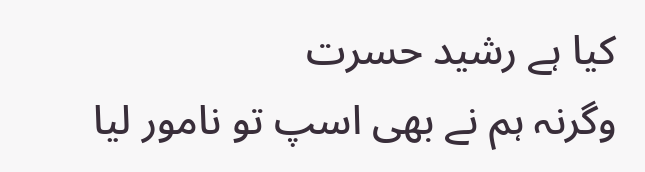کیا ہے رشید حسرت
وگرنہ ہم نے بھی اسپ تو نامور لیا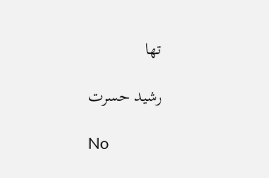تھا

رشید حسرت

No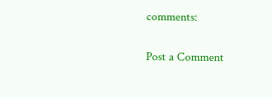comments:

Post a Comment